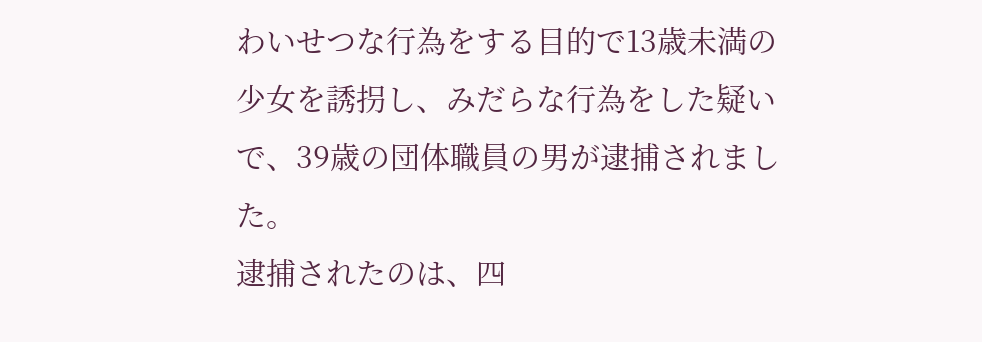わいせつな行為をする目的で13歳未満の少女を誘拐し、みだらな行為をした疑いで、39歳の団体職員の男が逮捕されました。
逮捕されたのは、四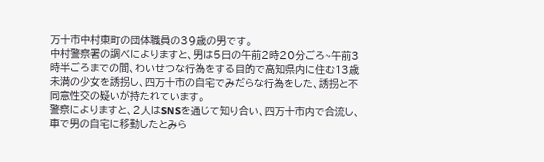万十市中村東町の団体職員の39歳の男です。
中村警察署の調べによりますと、男は5日の午前2時20分ごろ~午前3時半ごろまでの間、わいせつな行為をする目的で高知県内に住む13歳未満の少女を誘拐し、四万十市の自宅でみだらな行為をした、誘拐と不同意性交の疑いが持たれています。
警察によりますと、2人はSNSを通じて知り合い、四万十市内で合流し、車で男の自宅に移動したとみら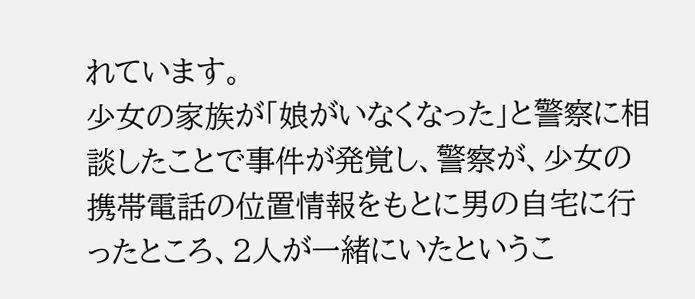れています。
少女の家族が「娘がいなくなった」と警察に相談したことで事件が発覚し、警察が、少女の携帯電話の位置情報をもとに男の自宅に行ったところ、2人が一緒にいたというこ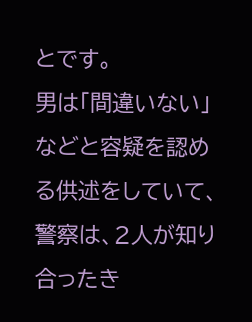とです。
男は「間違いない」などと容疑を認める供述をしていて、警察は、2人が知り合ったき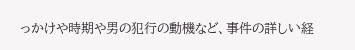っかけや時期や男の犯行の動機など、事件の詳しい経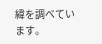緯を調べています。